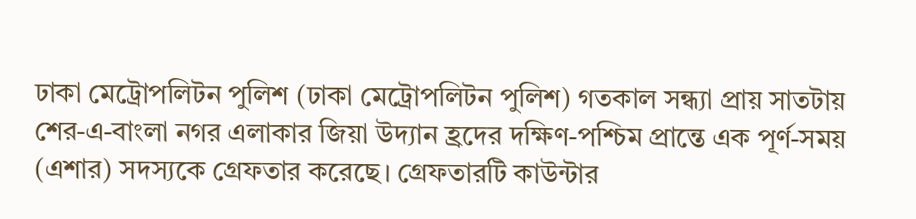ঢাকা মেট্রোপলিটন পুলিশ (ঢাকা মেট্রোপলিটন পুলিশ) গতকাল সন্ধ্যা প্রায় সাতটায় শের‑এ‑বাংলা নগর এলাকার জিয়া উদ্যান হ্রদের দক্ষিণ‑পশ্চিম প্রান্তে এক পূর্ণ‑সময় (এশার) সদস্যকে গ্রেফতার করেছে। গ্রেফতারটি কাউন্টার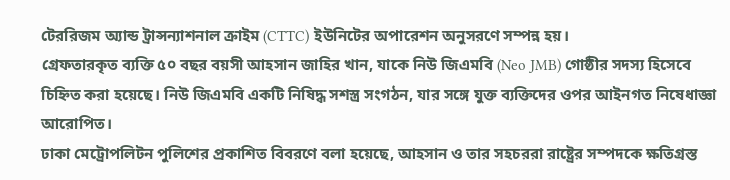টেররিজম অ্যান্ড ট্রান্সন্যাশনাল ক্রাইম (CTTC) ইউনিটের অপারেশন অনুসরণে সম্পন্ন হয়।
গ্রেফতারকৃত ব্যক্তি ৫০ বছর বয়সী আহসান জাহির খান, যাকে নিউ জিএমবি (Neo JMB) গোষ্ঠীর সদস্য হিসেবে চিহ্নিত করা হয়েছে। নিউ জিএমবি একটি নিষিদ্ধ সশস্ত্র সংগঠন, যার সঙ্গে যুক্ত ব্যক্তিদের ওপর আইনগত নিষেধাজ্ঞা আরোপিত।
ঢাকা মেট্রোপলিটন পুলিশের প্রকাশিত বিবরণে বলা হয়েছে, আহসান ও তার সহচররা রাষ্ট্রের সম্পদকে ক্ষতিগ্রস্ত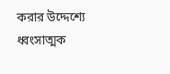করার উদ্দেশ্যে ধ্বংসাত্মক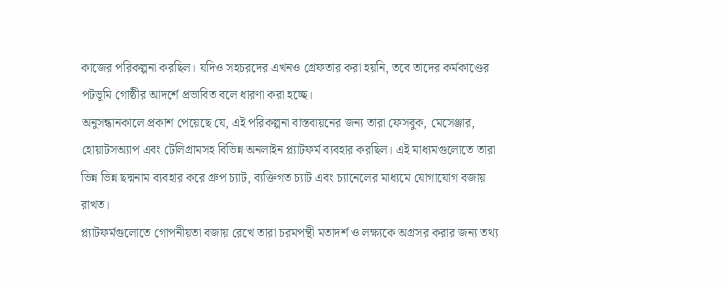কাজের পরিকল্পনা করছিল। যদিও সহচরদের এখনও গ্রেফতার করা হয়নি, তবে তাদের কর্মকাণ্ডের পটভূমি গোষ্ঠীর আদর্শে প্রভাবিত বলে ধারণা করা হচ্ছে।
অনুসন্ধানকালে প্রকাশ পেয়েছে যে, এই পরিকল্পনা বাস্তবায়নের জন্য তারা ফেসবুক, মেসেঞ্জার, হোয়াটসঅ্যাপ এবং টেলিগ্রামসহ বিভিন্ন অনলাইন প্ল্যাটফর্ম ব্যবহার করছিল। এই মাধ্যমগুলোতে তারা ভিন্ন ভিন্ন ছদ্মনাম ব্যবহার করে গ্রুপ চ্যাট, ব্যক্তিগত চ্যাট এবং চ্যানেলের মাধ্যমে যোগাযোগ বজায় রাখত।
প্ল্যাটফর্মগুলোতে গোপনীয়তা বজায় রেখে তারা চরমপন্থী মতাদর্শ ও লক্ষ্যকে অগ্রসর করার জন্য তথ্য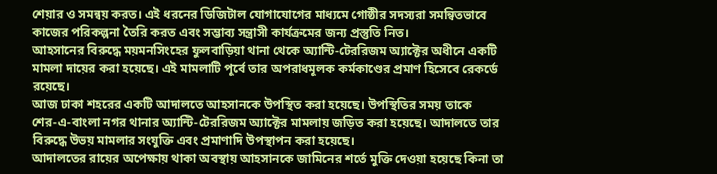শেয়ার ও সমন্বয় করত। এই ধরনের ডিজিটাল যোগাযোগের মাধ্যমে গোষ্ঠীর সদস্যরা সমন্বিতভাবে কাজের পরিকল্পনা তৈরি করত এবং সম্ভাব্য সন্ত্রাসী কার্যক্রমের জন্য প্রস্তুতি নিত।
আহসানের বিরুদ্ধে ময়মনসিংহের ফুলবাড়িয়া থানা থেকে অ্যান্টি‑টেররিজম অ্যাক্টের অধীনে একটি মামলা দায়ের করা হয়েছে। এই মামলাটি পূর্বে তার অপরাধমূলক কর্মকাণ্ডের প্রমাণ হিসেবে রেকর্ডে রয়েছে।
আজ ঢাকা শহরের একটি আদালতে আহসানকে উপস্থিত করা হয়েছে। উপস্থিতির সময় তাকে শের‑এ‑বাংলা নগর থানার অ্যান্টি‑টেররিজম অ্যাক্টের মামলায় জড়িত করা হয়েছে। আদালতে তার বিরুদ্ধে উভয় মামলার সংযুক্তি এবং প্রমাণাদি উপস্থাপন করা হয়েছে।
আদালতের রায়ের অপেক্ষায় থাকা অবস্থায় আহসানকে জামিনের শর্তে মুক্তি দেওয়া হয়েছে কিনা তা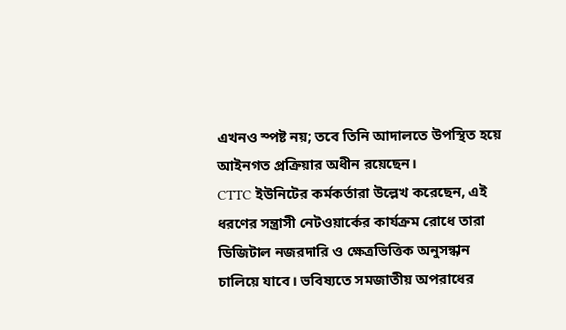এখনও স্পষ্ট নয়; তবে তিনি আদালতে উপস্থিত হয়ে আইনগত প্রক্রিয়ার অধীন রয়েছেন।
CTTC ইউনিটের কর্মকর্তারা উল্লেখ করেছেন, এই ধরণের সন্ত্রাসী নেটওয়ার্কের কার্যক্রম রোধে তারা ডিজিটাল নজরদারি ও ক্ষেত্রভিত্তিক অনুসন্ধান চালিয়ে যাবে। ভবিষ্যতে সমজাতীয় অপরাধের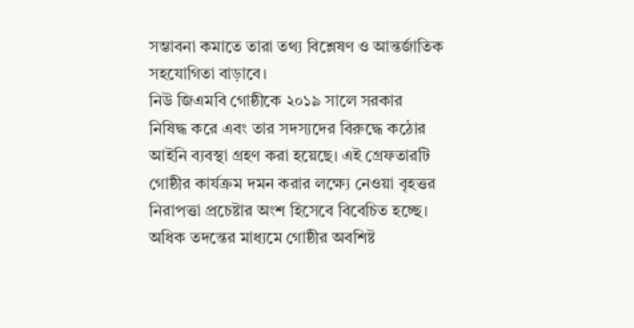সম্ভাবনা কমাতে তারা তথ্য বিশ্লেষণ ও আন্তর্জাতিক সহযোগিতা বাড়াবে।
নিউ জিএমবি গোষ্ঠীকে ২০১৯ সালে সরকার নিষিদ্ধ করে এবং তার সদস্যদের বিরুদ্ধে কঠোর আইনি ব্যবস্থা গ্রহণ করা হয়েছে। এই গ্রেফতারটি গোষ্ঠীর কার্যক্রম দমন করার লক্ষ্যে নেওয়া বৃহত্তর নিরাপত্তা প্রচেষ্টার অংশ হিসেবে বিবেচিত হচ্ছে।
অধিক তদন্তের মাধ্যমে গোষ্ঠীর অবশিষ্ট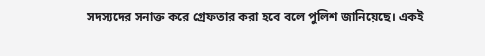সদস্যদের সনাক্ত করে গ্রেফতার করা হবে বলে পুলিশ জানিয়েছে। একই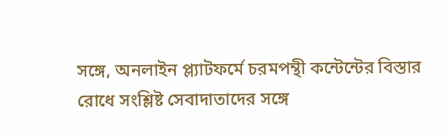সঙ্গে, অনলাইন প্ল্যাটফর্মে চরমপন্থী কন্টেন্টের বিস্তার রোধে সংশ্লিষ্ট সেবাদাতাদের সঙ্গে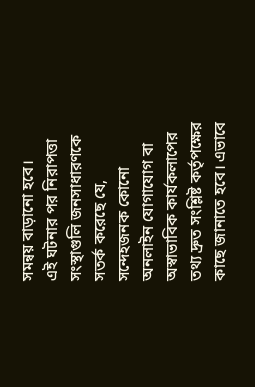সমন্বয় বাড়ানো হবে।
এই ঘটনার পর নিরাপত্তা সংস্থাগুলি জনসাধারণকে সতর্ক করেছে যে, সন্দেহজনক কোনো অনলাইন যোগাযোগ বা অস্বাভাবিক কার্যকলাপের তথ্য দ্রুত সংশ্লিষ্ট কর্তৃপক্ষের কাছে জানাতে হবে। এভাবে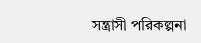সন্ত্রাসী পরিকল্পনা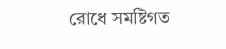রোধে সমষ্টিগত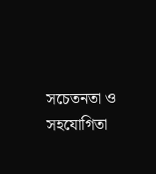সচেতনতা ও সহযোগিতা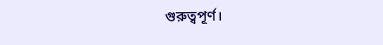গুরুত্বপূর্ণ।